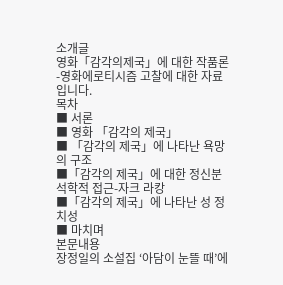소개글
영화「감각의제국」에 대한 작품론-영화에로티시즘 고찰에 대한 자료입니다.
목차
■ 서론
■ 영화 「감각의 제국」
■ 「감각의 제국」에 나타난 욕망의 구조
■「감각의 제국」에 대한 정신분석학적 접근-자크 라캉
■「감각의 제국」에 나타난 성 정치성
■ 마치며
본문내용
장정일의 소설집 ‘아담이 눈뜰 때’에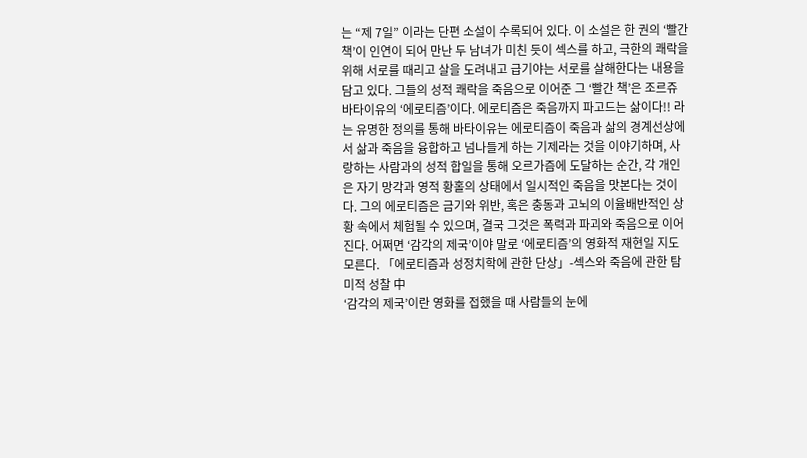는 “제 7일” 이라는 단편 소설이 수록되어 있다. 이 소설은 한 권의 ‘빨간 책’이 인연이 되어 만난 두 남녀가 미친 듯이 섹스를 하고, 극한의 쾌락을 위해 서로를 때리고 살을 도려내고 급기야는 서로를 살해한다는 내용을 담고 있다. 그들의 성적 쾌락을 죽음으로 이어준 그 ‘빨간 책’은 조르쥬 바타이유의 ‘에로티즘’이다. 에로티즘은 죽음까지 파고드는 삶이다!! 라는 유명한 정의를 통해 바타이유는 에로티즘이 죽음과 삶의 경계선상에서 삶과 죽음을 융합하고 넘나들게 하는 기제라는 것을 이야기하며, 사랑하는 사람과의 성적 합일을 통해 오르가즘에 도달하는 순간, 각 개인은 자기 망각과 영적 황홀의 상태에서 일시적인 죽음을 맛본다는 것이다. 그의 에로티즘은 금기와 위반, 혹은 충동과 고뇌의 이율배반적인 상황 속에서 체험될 수 있으며, 결국 그것은 폭력과 파괴와 죽음으로 이어진다. 어쩌면 ‘감각의 제국’이야 말로 ‘에로티즘’의 영화적 재현일 지도 모른다. 「에로티즘과 성정치학에 관한 단상」-섹스와 죽음에 관한 탐미적 성찰 中
‘감각의 제국’이란 영화를 접했을 때 사람들의 눈에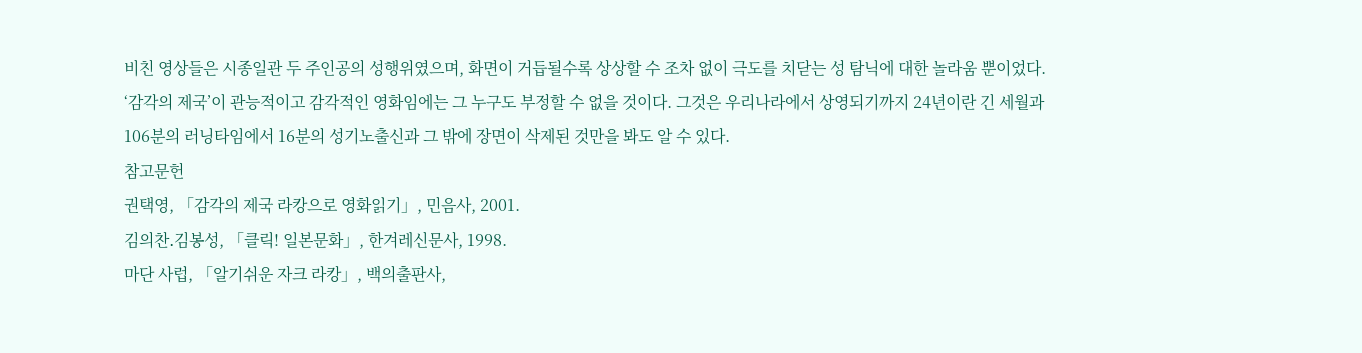비친 영상들은 시종일관 두 주인공의 성행위였으며, 화면이 거듭될수록 상상할 수 조차 없이 극도를 치닫는 성 탐닉에 대한 놀라움 뿐이었다. ‘감각의 제국’이 관능적이고 감각적인 영화임에는 그 누구도 부정할 수 없을 것이다. 그것은 우리나라에서 상영되기까지 24년이란 긴 세월과 106분의 러닝타임에서 16분의 성기노출신과 그 밖에 장면이 삭제된 것만을 봐도 알 수 있다.
참고문헌
권택영, 「감각의 제국 라캉으로 영화읽기」, 민음사, 2001.
김의찬․김봉성, 「클릭! 일본문화」, 한겨레신문사, 1998.
마단 사럽, 「알기쉬운 자크 라캉」, 백의출판사,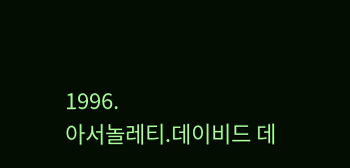1996.
아서놀레티․데이비드 데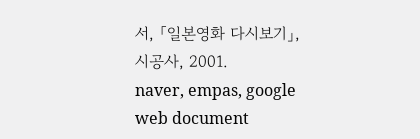서, 「일본영화 다시보기」, 시공사, 2001.
naver, empas, google web document